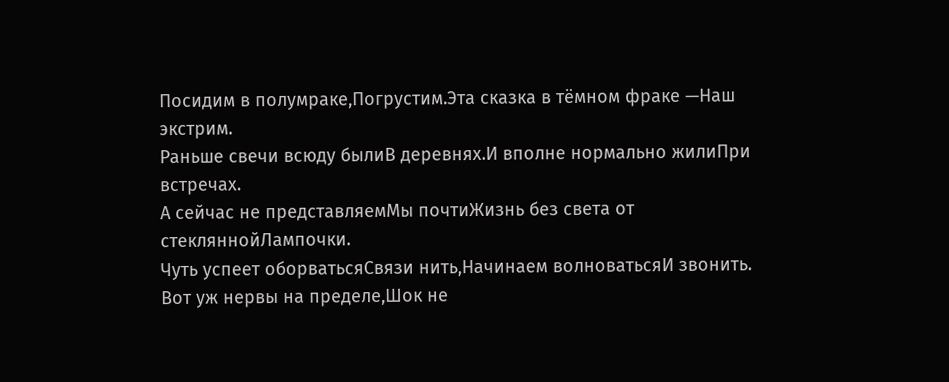Посидим в полумраке,Погрустим.Эта сказка в тёмном фраке —Наш экстрим.
Раньше свечи всюду былиВ деревнях.И вполне нормально жилиПри встречах.
А сейчас не представляемМы почтиЖизнь без света от стекляннойЛампочки.
Чуть успеет оборватьсяСвязи нить,Начинаем волноватьсяИ звонить.
Вот уж нервы на пределе,Шок не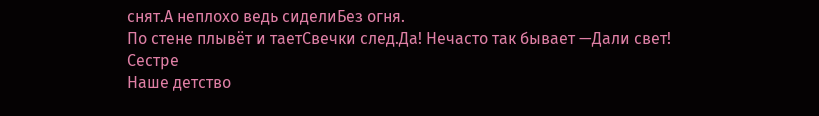снят.А неплохо ведь сиделиБез огня.
По стене плывёт и таетСвечки след.Да! Нечасто так бывает —Дали свет!
Сестре
Наше детство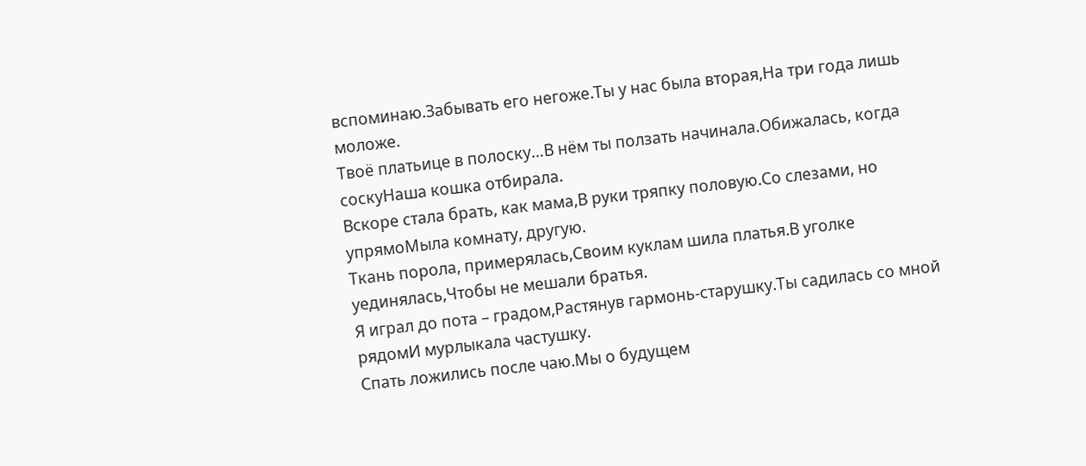вспоминаю.Забывать его негоже.Ты у нас была вторая,На три года лишь моложе.
Твоё платьице в полоску…В нём ты ползать начинала.Обижалась, когда соскуНаша кошка отбирала.
Вскоре стала брать, как мама,В руки тряпку половую.Со слезами, но упрямоМыла комнату, другую.
Ткань порола, примерялась,Своим куклам шила платья.В уголке уединялась,Чтобы не мешали братья.
Я играл до пота – градом,Растянув гармонь-старушку.Ты садилась со мной рядомИ мурлыкала частушку.
Спать ложились после чаю.Мы о будущем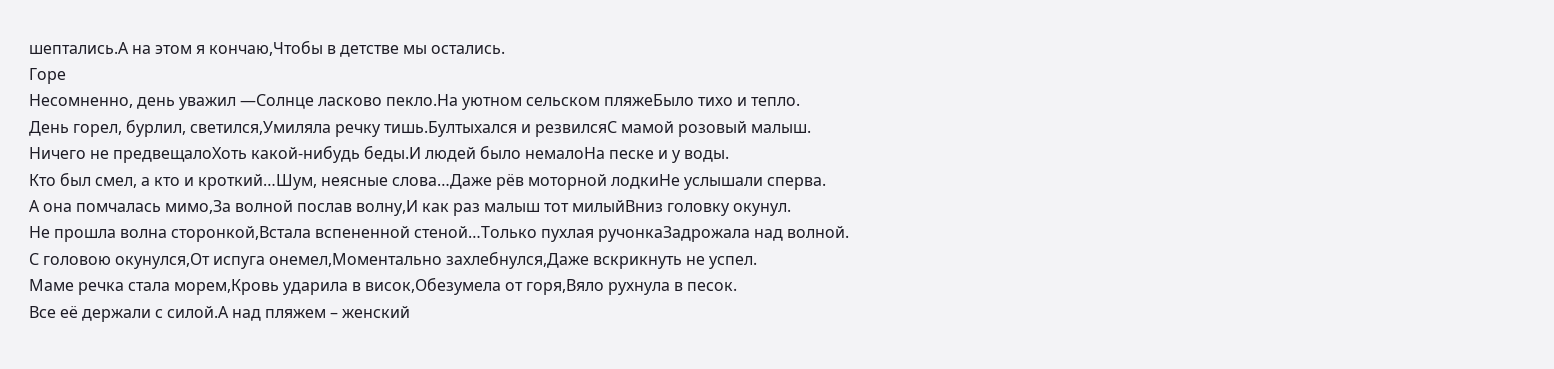шептались.А на этом я кончаю,Чтобы в детстве мы остались.
Горе
Несомненно, день уважил —Солнце ласково пекло.На уютном сельском пляжеБыло тихо и тепло.
День горел, бурлил, светился,Умиляла речку тишь.Бултыхался и резвилсяС мамой розовый малыш.
Ничего не предвещалоХоть какой-нибудь беды.И людей было немалоНа песке и у воды.
Кто был смел, а кто и кроткий…Шум, неясные слова…Даже рёв моторной лодкиНе услышали сперва.
А она помчалась мимо,За волной послав волну,И как раз малыш тот милыйВниз головку окунул.
Не прошла волна сторонкой,Встала вспененной стеной…Только пухлая ручонкаЗадрожала над волной.
С головою окунулся,От испуга онемел,Моментально захлебнулся,Даже вскрикнуть не успел.
Маме речка стала морем,Кровь ударила в висок,Обезумела от горя,Вяло рухнула в песок.
Все её держали с силой.А над пляжем – женский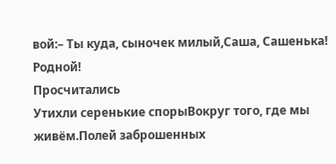вой:– Ты куда, сыночек милый,Саша, Сашенька! Родной!
Просчитались
Утихли серенькие спорыВокруг того, где мы живём.Полей заброшенных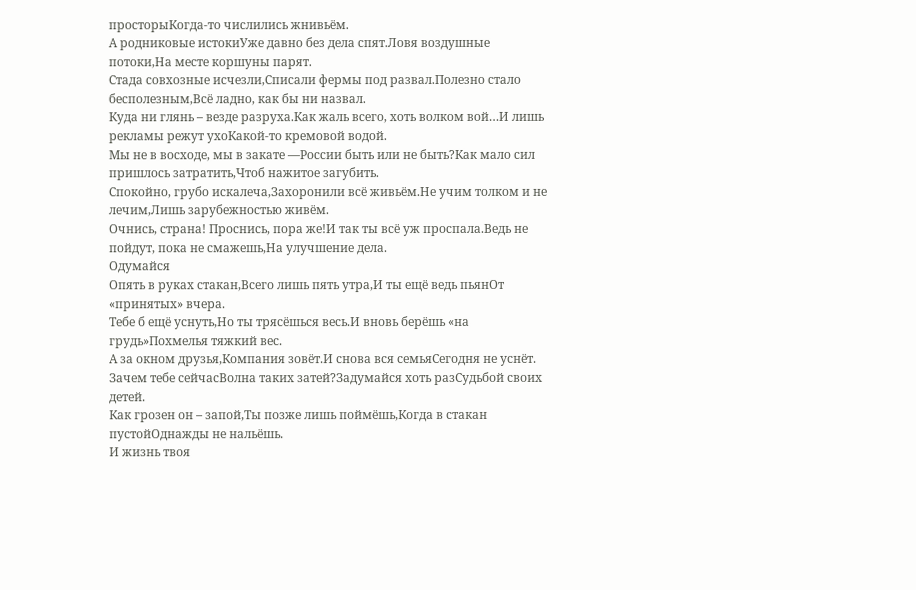просторыКогда-то числились жнивьём.
А родниковые истокиУже давно без дела спят.Ловя воздушные потоки,На месте коршуны парят.
Стада совхозные исчезли,Списали фермы под развал.Полезно стало бесполезным,Всё ладно, как бы ни назвал.
Куда ни глянь – везде разруха.Как жаль всего, хоть волком вой…И лишь рекламы режут ухоКакой-то кремовой водой.
Мы не в восходе, мы в закате —России быть или не быть?Как мало сил пришлось затратить,Чтоб нажитое загубить.
Спокойно, грубо искалеча,Захоронили всё живьём.Не учим толком и не лечим,Лишь зарубежностью живём.
Очнись, страна! Проснись, пора же!И так ты всё уж проспала.Ведь не пойдут, пока не смажешь,На улучшение дела.
Одумайся
Опять в руках стакан,Всего лишь пять утра,И ты ещё ведь пьянОт «принятых» вчера.
Тебе б ещё уснуть,Но ты трясёшься весь.И вновь берёшь «на грудь»Похмелья тяжкий вес.
А за окном друзья,Компания зовёт.И снова вся семьяСегодня не уснёт.
Зачем тебе сейчасВолна таких затей?Задумайся хоть разСудьбой своих детей.
Как грозен он – запой,Ты позже лишь поймёшь,Когда в стакан пустойОднажды не нальёшь.
И жизнь твоя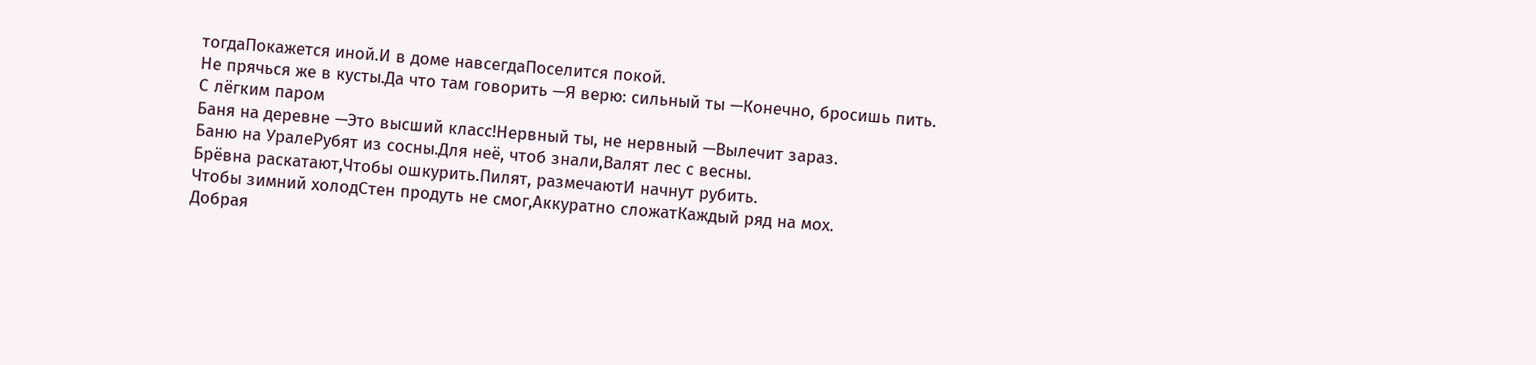тогдаПокажется иной.И в доме навсегдаПоселится покой.
Не прячься же в кусты.Да что там говорить —Я верю: сильный ты —Конечно, бросишь пить.
С лёгким паром
Баня на деревне —Это высший класс!Нервный ты, не нервный —Вылечит зараз.
Баню на УралеРубят из сосны.Для неё, чтоб знали,Валят лес с весны.
Брёвна раскатают,Чтобы ошкурить.Пилят, размечаютИ начнут рубить.
Чтобы зимний холодСтен продуть не смог,Аккуратно сложатКаждый ряд на мох.
Добрая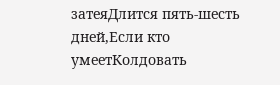затеяДлится пять-шесть дней,Если кто умеетКолдовать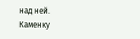над ней.
Каменку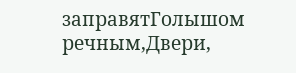заправятГолышом речным,Двери,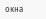окна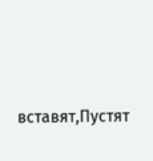вставят,Пустят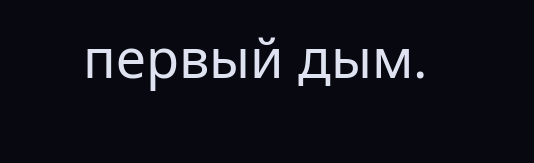первый дым.